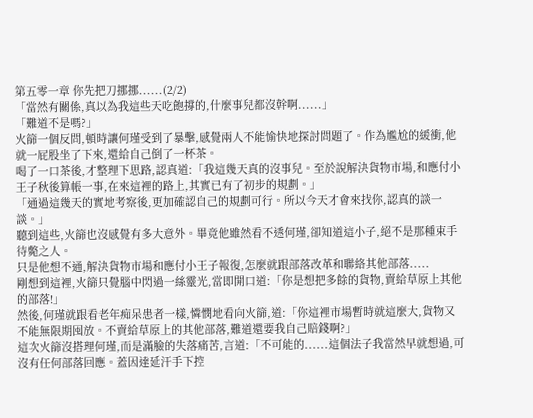第五零一章 你先把刀挪挪......(2/2)
「當然有關係,真以為我這些天吃飽撐的,什麼事兒都沒幹啊......」
「難道不是嗎?」
火篩一個反問,頓時讓何瑾受到了暴擊,感覺兩人不能愉快地探討問題了。作為尷尬的緩衝,他就一屁股坐了下來,還給自己倒了一杯茶。
喝了一口茶後,才整理下思路,認真道:「我這幾天真的沒事兒。至於說解決貨物市場,和應付小王子秋後算帳一事,在來這裡的路上,其實已有了初步的規劃。」
「通過這幾天的實地考察後,更加確認自己的規劃可行。所以今天才會來找你,認真的談一談。」
聽到這些,火篩也沒感覺有多大意外。畢竟他雖然看不透何瑾,卻知道這小子,絕不是那種束手待斃之人。
只是他想不通,解決貨物市場和應付小王子報復,怎麼就跟部落改革和聯絡其他部落.....
剛想到這裡,火篩只覺腦中閃過一絲靈光,當即開口道:「你是想把多餘的貨物,賣給草原上其他的部落!」
然後,何瑾就跟看老年痴呆患者一樣,憐憫地看向火篩,道:「你這裡市場暫時就這麼大,貨物又不能無限期囤放。不賣給草原上的其他部落,難道還要我自己賠錢啊?」
這次火篩沒搭理何瑾,而是滿臉的失落痛苦,言道:「不可能的......這個法子我當然早就想過,可沒有任何部落回應。蓋因達延汗手下控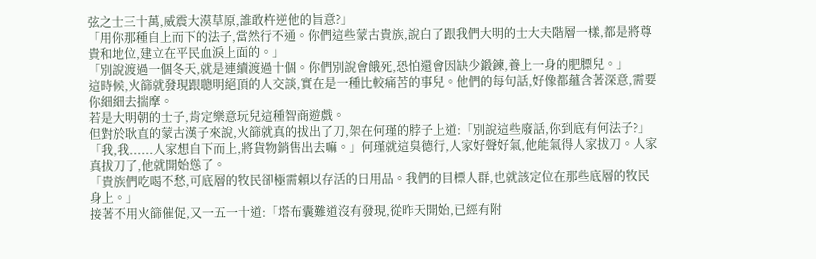弦之士三十萬,威震大漠草原,誰敢杵逆他的旨意?」
「用你那種自上而下的法子,當然行不通。你們這些蒙古貴族,說白了跟我們大明的士大夫階層一樣,都是將尊貴和地位,建立在平民血淚上面的。」
「別說渡過一個冬天,就是連續渡過十個。你們別說會餓死,恐怕還會因缺少鍛鍊,養上一身的肥膘兒。」
這時候,火篩就發現跟聰明絕頂的人交談,實在是一種比較痛苦的事兒。他們的每句話,好像都蘊含著深意,需要你細細去揣摩。
若是大明朝的士子,肯定樂意玩兒這種智商遊戲。
但對於耿直的蒙古漢子來說,火篩就真的拔出了刀,架在何瑾的脖子上道:「別說這些廢話,你到底有何法子?」
「我,我......人家想自下而上,將貨物銷售出去嘛。」何瑾就這臭德行,人家好聲好氣,他能氣得人家拔刀。人家真拔刀了,他就開始慫了。
「貴族們吃喝不愁,可底層的牧民卻極需賴以存活的日用品。我們的目標人群,也就該定位在那些底層的牧民身上。」
接著不用火篩催促,又一五一十道:「塔布囊難道沒有發現,從昨天開始,已經有附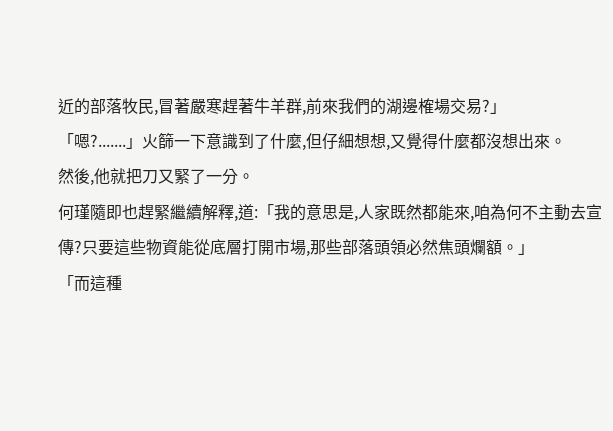近的部落牧民,冒著嚴寒趕著牛羊群,前來我們的湖邊榷場交易?」
「嗯?.......」火篩一下意識到了什麼,但仔細想想,又覺得什麼都沒想出來。
然後,他就把刀又緊了一分。
何瑾隨即也趕緊繼續解釋,道:「我的意思是,人家既然都能來,咱為何不主動去宣傳?只要這些物資能從底層打開市場,那些部落頭領必然焦頭爛額。」
「而這種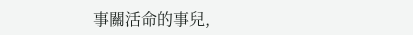事關活命的事兒,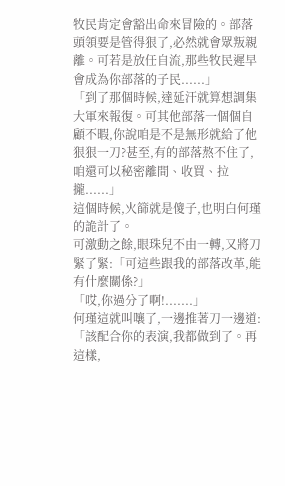牧民肯定會豁出命來冒險的。部落頭領要是管得狠了,必然就會眾叛親離。可若是放任自流,那些牧民遲早會成為你部落的子民......」
「到了那個時候,達延汗就算想調集大軍來報復。可其他部落一個個自顧不暇,你說咱是不是無形就給了他狠狠一刀?甚至,有的部落熬不住了,咱還可以秘密離間、收買、拉攏......」
這個時候,火篩就是傻子,也明白何瑾的詭計了。
可激動之餘,眼珠兒不由一轉,又將刀緊了緊:「可這些跟我的部落改革,能有什麼關係?」
「哎,你過分了啊!.......」
何瑾這就叫嚷了,一邊推著刀一邊道:「該配合你的表演,我都做到了。再這樣,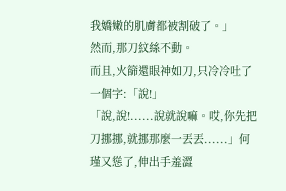我嬌嫩的肌膚都被割破了。」
然而,那刀紋絲不動。
而且,火篩還眼神如刀,只冷冷吐了一個字:「說!」
「說,說!......說就說嘛。哎,你先把刀挪挪,就挪那麼一丟丟......」何瑾又慫了,伸出手羞澀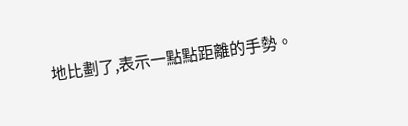地比劃了,表示一點點距離的手勢。